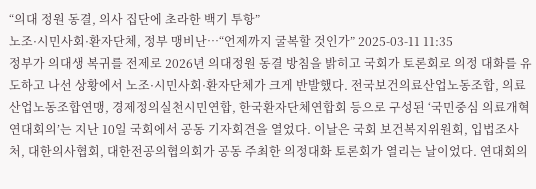“의대 정원 동결, 의사 집단에 초라한 백기 투항”
노조·시민사회·환자단체, 정부 맹비난…“언제까지 굴복할 것인가” 2025-03-11 11:35
정부가 의대생 복귀를 전제로 2026년 의대정원 동결 방침을 밝히고 국회가 토론회로 의정 대화를 유도하고 나선 상황에서 노조·시민사회·환자단체가 크게 반발했다. 전국보건의료산업노동조합, 의료산업노동조합연맹, 경제정의실천시민연합, 한국환자단체연합회 등으로 구성된 ‘국민중심 의료개혁 연대회의’는 지난 10일 국회에서 공동 기자회견을 열었다. 이날은 국회 보건복지위원회, 입법조사처, 대한의사협회, 대한전공의협의회가 공동 주최한 의정대화 토론회가 열리는 날이었다. 연대회의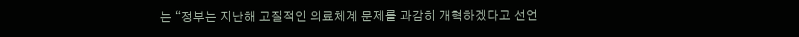는 “정부는 지난해 고질적인 의료체계 문제를 과감히 개혁하겠다고 선언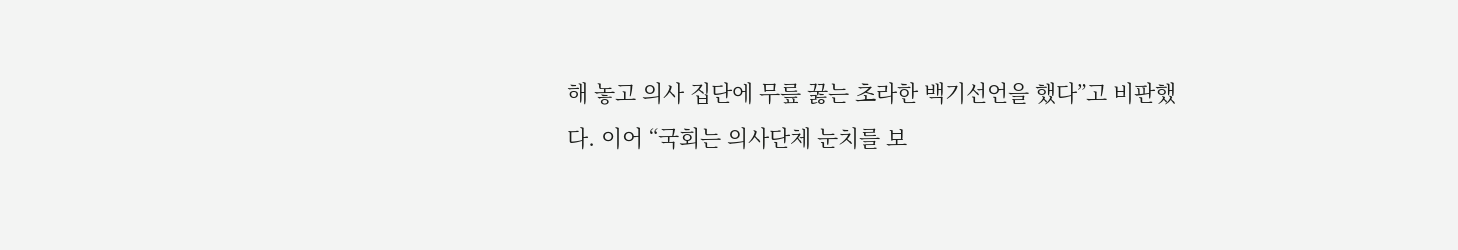해 놓고 의사 집단에 무릎 꿇는 초라한 백기선언을 했다”고 비판했다. 이어 “국회는 의사단체 눈치를 보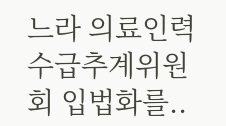느라 의료인력 수급추계위원회 입법화를..